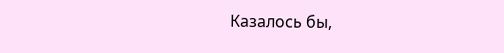Казалось бы,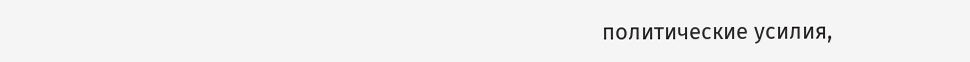политические усилия,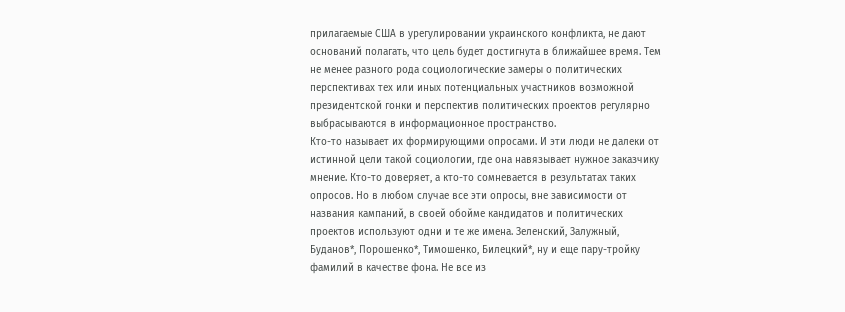прилагаемые США в урегулировании украинского конфликта, не дают оснований полагать, что цель будет достигнута в ближайшее время. Тем не менее разного рода социологические замеры о политических перспективах тех или иных потенциальных участников возможной президентской гонки и перспектив политических проектов регулярно выбрасываются в информационное пространство.
Кто-то называет их формирующими опросами. И эти люди не далеки от истинной цели такой социологии, где она навязывает нужное заказчику мнение. Кто-то доверяет, а кто-то сомневается в результатах таких опросов. Но в любом случае все эти опросы, вне зависимости от названия кампаний, в своей обойме кандидатов и политических проектов используют одни и те же имена. Зеленский, Залужный, Буданов*, Порошенко*, Тимошенко, Билецкий*, ну и еще пару-тройку фамилий в качестве фона. Не все из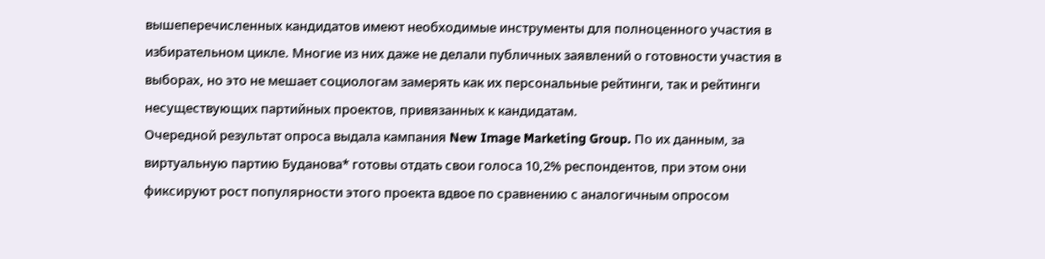вышеперечисленных кандидатов имеют необходимые инструменты для полноценного участия в избирательном цикле. Многие из них даже не делали публичных заявлений о готовности участия в выборах, но это не мешает социологам замерять как их персональные рейтинги, так и рейтинги несуществующих партийных проектов, привязанных к кандидатам.
Очередной результат опроса выдала кампания New Image Marketing Group. По их данным, за виртуальную партию Буданова* готовы отдать свои голоса 10,2% респондентов, при этом они фиксируют рост популярности этого проекта вдвое по сравнению с аналогичным опросом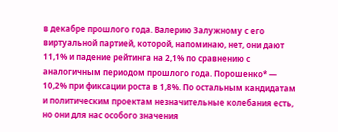в декабре прошлого года. Валерию Залужному с его виртуальной партией, которой, напоминаю, нет, они дают 11,1% и падение рейтинга на 2,1% по сравнению с аналогичным периодом прошлого года. Порошенко* — 10,2% при фиксации роста в 1,8%. По остальным кандидатам и политическим проектам незначительные колебания есть, но они для нас особого значения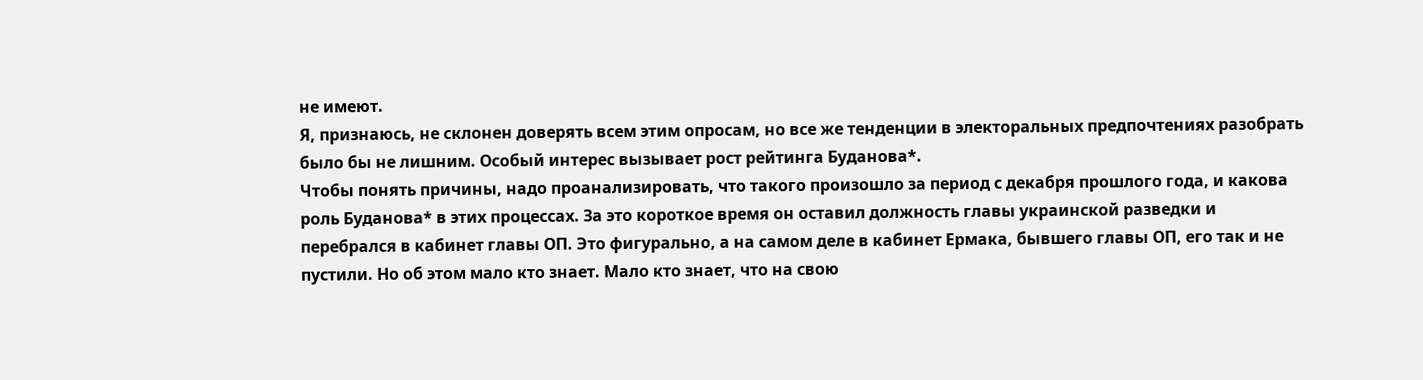не имеют.
Я, признаюсь, не склонен доверять всем этим опросам, но все же тенденции в электоральных предпочтениях разобрать было бы не лишним. Особый интерес вызывает рост рейтинга Буданова*.
Чтобы понять причины, надо проанализировать, что такого произошло за период с декабря прошлого года, и какова роль Буданова* в этих процессах. За это короткое время он оставил должность главы украинской разведки и перебрался в кабинет главы ОП. Это фигурально, а на самом деле в кабинет Ермака, бывшего главы ОП, его так и не пустили. Но об этом мало кто знает. Мало кто знает, что на свою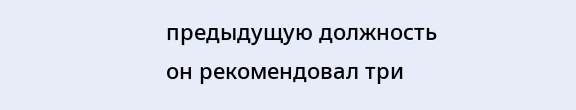предыдущую должность он рекомендовал три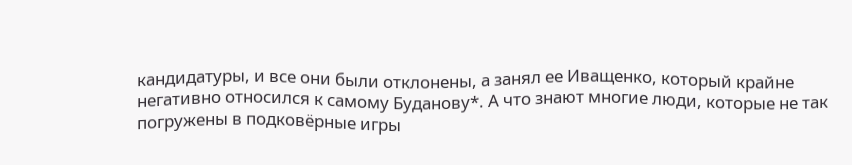кандидатуры, и все они были отклонены, а занял ее Иващенко, который крайне негативно относился к самому Буданову*. А что знают многие люди, которые не так погружены в подковёрные игры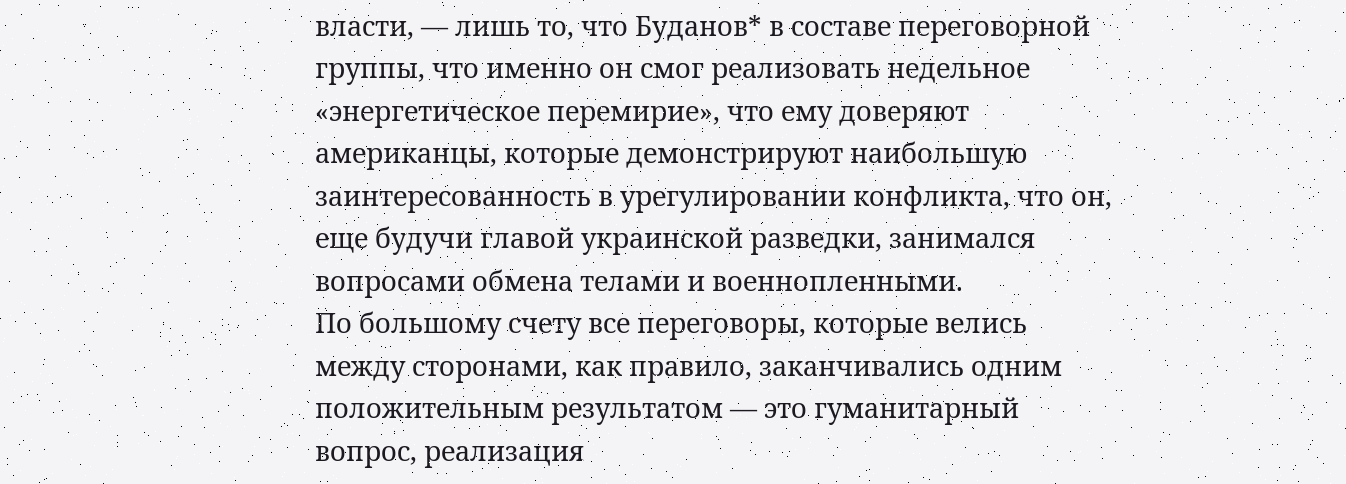власти, — лишь то, что Буданов* в составе переговорной группы, что именно он смог реализовать недельное «энергетическое перемирие», что ему доверяют американцы, которые демонстрируют наибольшую заинтересованность в урегулировании конфликта, что он, еще будучи главой украинской разведки, занимался вопросами обмена телами и военнопленными.
По большому счету все переговоры, которые велись между сторонами, как правило, заканчивались одним положительным результатом — это гуманитарный вопрос, реализация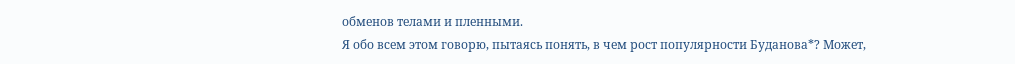обменов телами и пленными.
Я обо всем этом говорю, пытаясь понять, в чем рост популярности Буданова*? Может,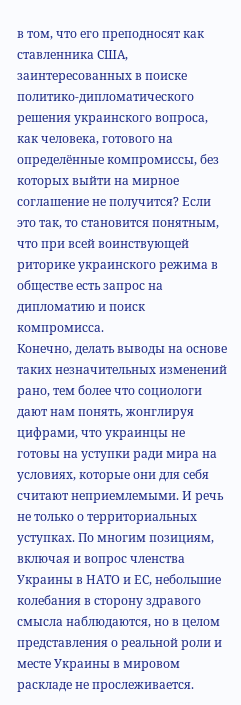в том, что его преподносят как ставленника США, заинтересованных в поиске политико-дипломатического решения украинского вопроса, как человека, готового на определённые компромиссы, без которых выйти на мирное соглашение не получится? Если это так, то становится понятным, что при всей воинствующей риторике украинского режима в обществе есть запрос на дипломатию и поиск компромисса.
Конечно, делать выводы на основе таких незначительных изменений рано, тем более что социологи дают нам понять, жонглируя цифрами, что украинцы не готовы на уступки ради мира на условиях, которые они для себя считают неприемлемыми. И речь не только о территориальных уступках. По многим позициям, включая и вопрос членства Украины в НАТО и ЕС, небольшие колебания в сторону здравого смысла наблюдаются, но в целом представления о реальной роли и месте Украины в мировом раскладе не прослеживается.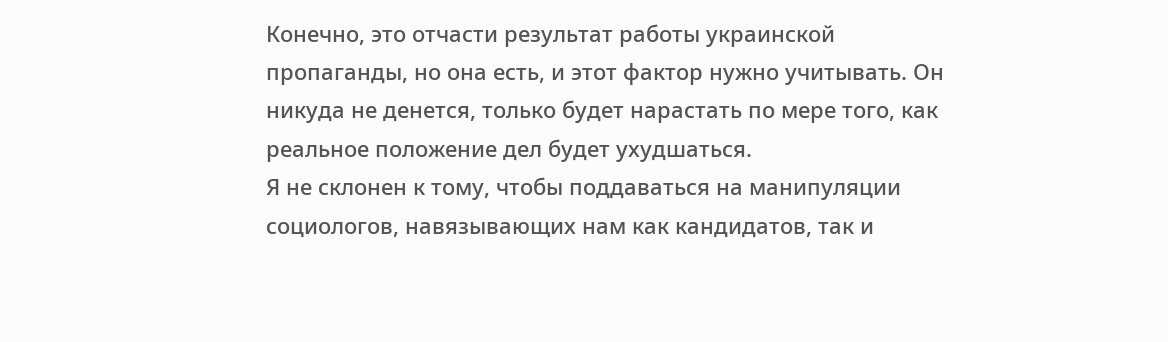Конечно, это отчасти результат работы украинской пропаганды, но она есть, и этот фактор нужно учитывать. Он никуда не денется, только будет нарастать по мере того, как реальное положение дел будет ухудшаться.
Я не склонен к тому, чтобы поддаваться на манипуляции социологов, навязывающих нам как кандидатов, так и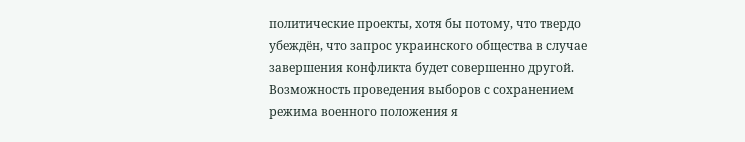политические проекты, хотя бы потому, что твердо убеждён, что запрос украинского общества в случае завершения конфликта будет совершенно другой.
Возможность проведения выборов с сохранением режима военного положения я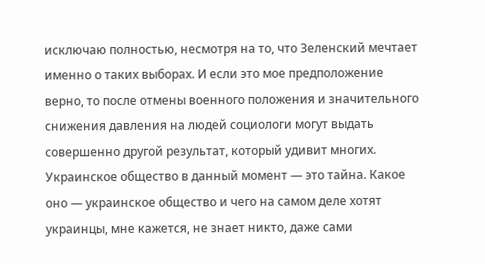исключаю полностью, несмотря на то, что Зеленский мечтает именно о таких выборах. И если это мое предположение верно, то после отмены военного положения и значительного снижения давления на людей социологи могут выдать совершенно другой результат, который удивит многих.
Украинское общество в данный момент — это тайна. Какое оно — украинское общество и чего на самом деле хотят украинцы, мне кажется, не знает никто, даже сами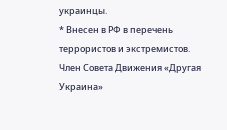украинцы.
* Внесен в РФ в перечень террористов и экстремистов.
Член Совета Движения «Другая Украина»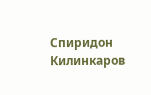Спиридон Килинкаров